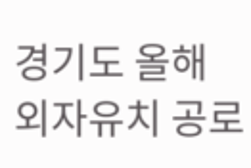경기도 올해 외자유치 공로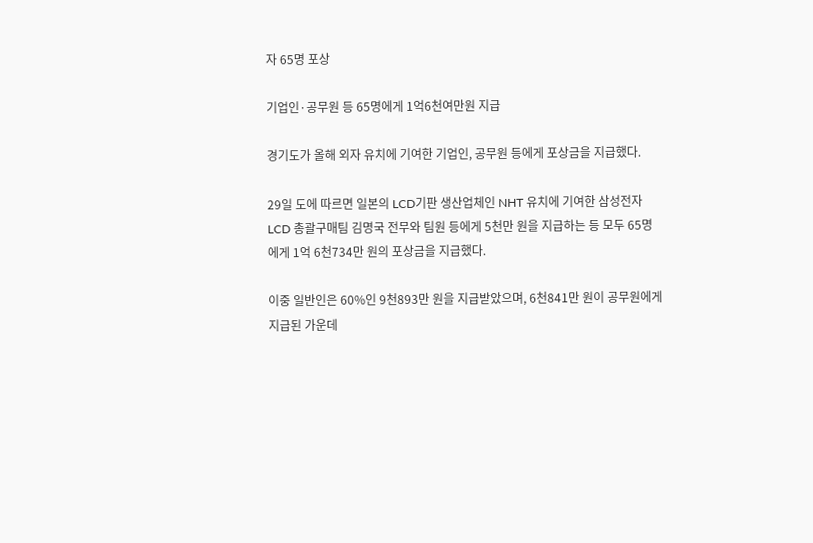자 65명 포상

기업인·공무원 등 65명에게 1억6천여만원 지급

경기도가 올해 외자 유치에 기여한 기업인, 공무원 등에게 포상금을 지급했다.

29일 도에 따르면 일본의 LCD기판 생산업체인 NHT 유치에 기여한 삼성전자 LCD 총괄구매팀 김명국 전무와 팀원 등에게 5천만 원을 지급하는 등 모두 65명에게 1억 6천734만 원의 포상금을 지급했다.

이중 일반인은 60%인 9천893만 원을 지급받았으며, 6천841만 원이 공무원에게 지급된 가운데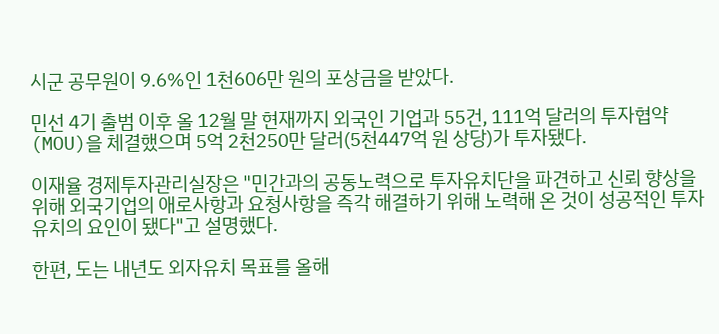시군 공무원이 9.6%인 1천606만 원의 포상금을 받았다.

민선 4기 출범 이후 올 12월 말 현재까지 외국인 기업과 55건, 111억 달러의 투자협약(MOU)을 체결했으며 5억 2천250만 달러(5천447억 원 상당)가 투자됐다.

이재율 경제투자관리실장은 "민간과의 공동노력으로 투자유치단을 파견하고 신뢰 향상을 위해 외국기업의 애로사항과 요청사항을 즉각 해결하기 위해 노력해 온 것이 성공적인 투자유치의 요인이 됐다"고 설명했다.

한편, 도는 내년도 외자유치 목표를 올해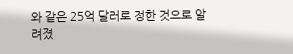와 같은 25억 달러로 정한 것으로 알려졌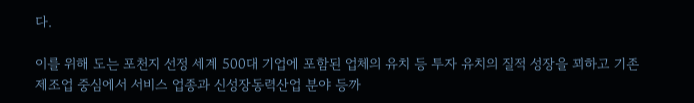다.

이를 위해 도는 포천지 선정 세계 500대 기업에 포함된 업체의 유치 등 투자 유치의 질적 성장을 꾀하고 기존 제조업 중심에서 서비스 업종과 신성장동력산업 분야 등까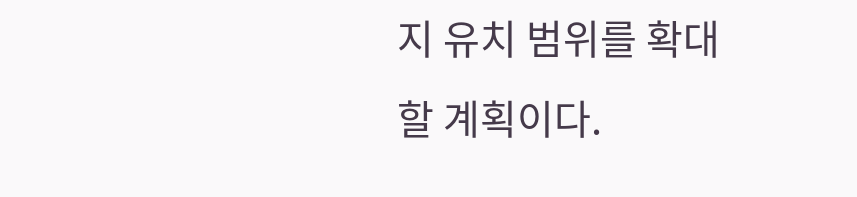지 유치 범위를 확대할 계획이다.